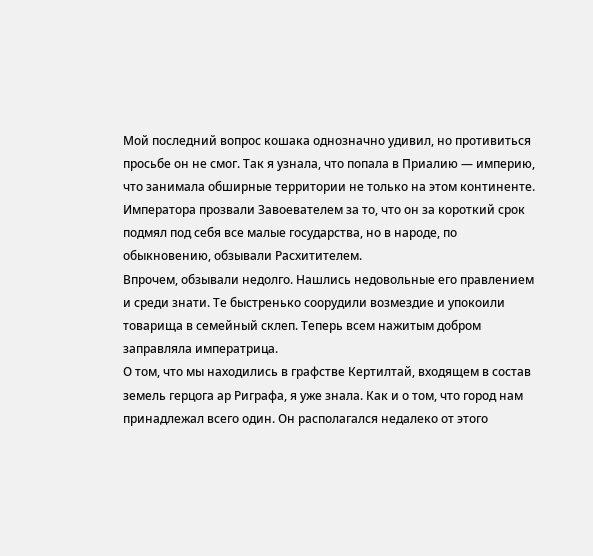Мой последний вопрос кошака однозначно удивил, но противиться просьбе он не смог. Так я узнала, что попала в Приалию — империю, что занимала обширные территории не только на этом континенте. Императора прозвали Завоевателем за то, что он за короткий срок подмял под себя все малые государства, но в народе, по обыкновению, обзывали Расхитителем.
Впрочем, обзывали недолго. Нашлись недовольные его правлением и среди знати. Те быстренько соорудили возмездие и упокоили товарища в семейный склеп. Теперь всем нажитым добром заправляла императрица.
О том, что мы находились в графстве Кертилтай, входящем в состав земель герцога ар Риграфа, я уже знала. Как и о том, что город нам принадлежал всего один. Он располагался недалеко от этого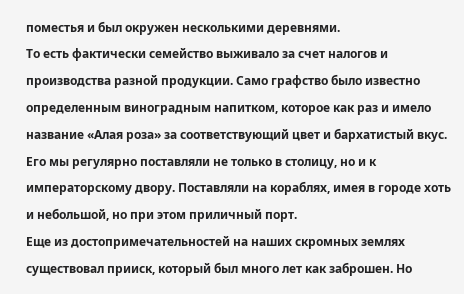поместья и был окружен несколькими деревнями.
То есть фактически семейство выживало за счет налогов и производства разной продукции. Само графство было известно определенным виноградным напитком, которое как раз и имело название «Алая роза» за соответствующий цвет и бархатистый вкус. Его мы регулярно поставляли не только в столицу, но и к императорскому двору. Поставляли на кораблях, имея в городе хоть и небольшой, но при этом приличный порт.
Еще из достопримечательностей на наших скромных землях существовал прииск, который был много лет как заброшен. Но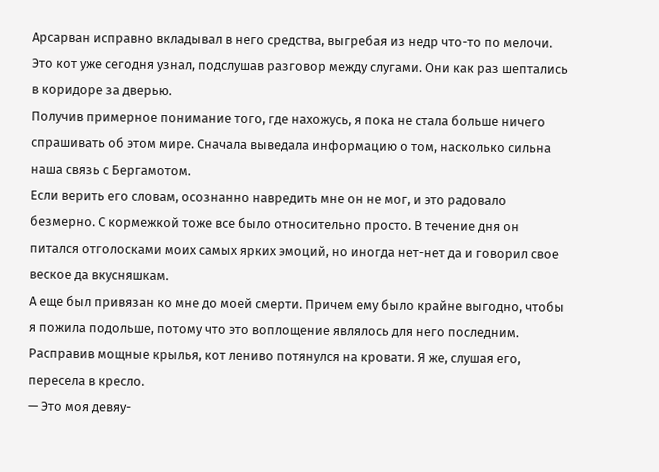Арсарван исправно вкладывал в него средства, выгребая из недр что-то по мелочи. Это кот уже сегодня узнал, подслушав разговор между слугами. Они как раз шептались в коридоре за дверью.
Получив примерное понимание того, где нахожусь, я пока не стала больше ничего спрашивать об этом мире. Сначала выведала информацию о том, насколько сильна наша связь с Бергамотом.
Если верить его словам, осознанно навредить мне он не мог, и это радовало безмерно. С кормежкой тоже все было относительно просто. В течение дня он питался отголосками моих самых ярких эмоций, но иногда нет-нет да и говорил свое веское да вкусняшкам.
А еще был привязан ко мне до моей смерти. Причем ему было крайне выгодно, чтобы я пожила подольше, потому что это воплощение являлось для него последним.
Расправив мощные крылья, кот лениво потянулся на кровати. Я же, слушая его, пересела в кресло.
— Это моя девяу-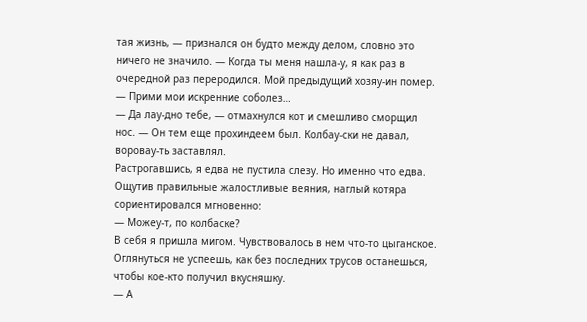тая жизнь, — признался он будто между делом, словно это ничего не значило. — Когда ты меня нашла-у, я как раз в очередной раз переродился. Мой предыдущий хозяу-ин помер.
— Прими мои искренние соболез…
— Да лау-дно тебе, — отмахнулся кот и смешливо сморщил нос. — Он тем еще прохиндеем был. Колбау-ски не давал, воровау-ть заставлял.
Растрогавшись, я едва не пустила слезу. Но именно что едва. Ощутив правильные жалостливые веяния, наглый котяра сориентировался мгновенно:
— Можеу-т, по колбаске?
В себя я пришла мигом. Чувствовалось в нем что-то цыганское. Оглянуться не успеешь, как без последних трусов останешься, чтобы кое-кто получил вкусняшку.
— А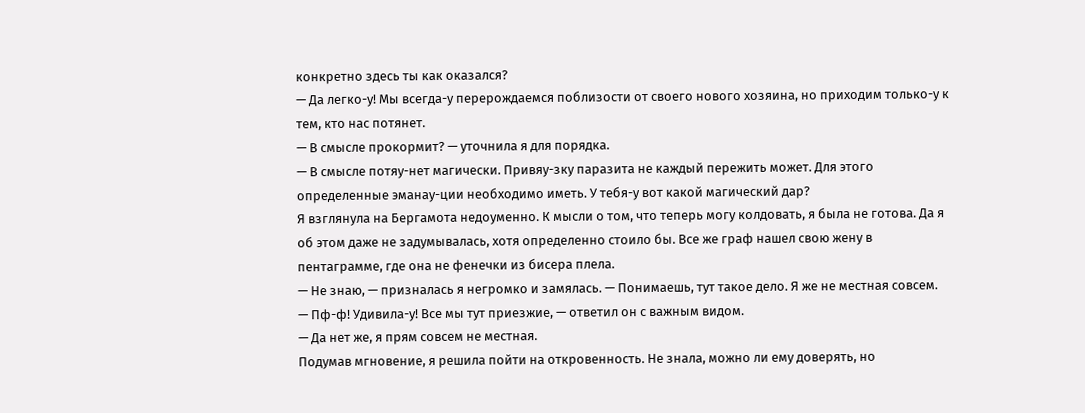конкретно здесь ты как оказался?
— Да легко-у! Мы всегда-у перерождаемся поблизости от своего нового хозяина, но приходим только-у к тем, кто нас потянет.
— В смысле прокормит? — уточнила я для порядка.
— В смысле потяу-нет магически. Привяу-зку паразита не каждый пережить может. Для этого определенные эманау-ции необходимо иметь. У тебя-у вот какой магический дар?
Я взглянула на Бергамота недоуменно. К мысли о том, что теперь могу колдовать, я была не готова. Да я об этом даже не задумывалась, хотя определенно стоило бы. Все же граф нашел свою жену в пентаграмме, где она не фенечки из бисера плела.
— Не знаю, — призналась я негромко и замялась. — Понимаешь, тут такое дело. Я же не местная совсем.
— Пф-ф! Удивила-у! Все мы тут приезжие, — ответил он с важным видом.
— Да нет же, я прям совсем не местная.
Подумав мгновение, я решила пойти на откровенность. Не знала, можно ли ему доверять, но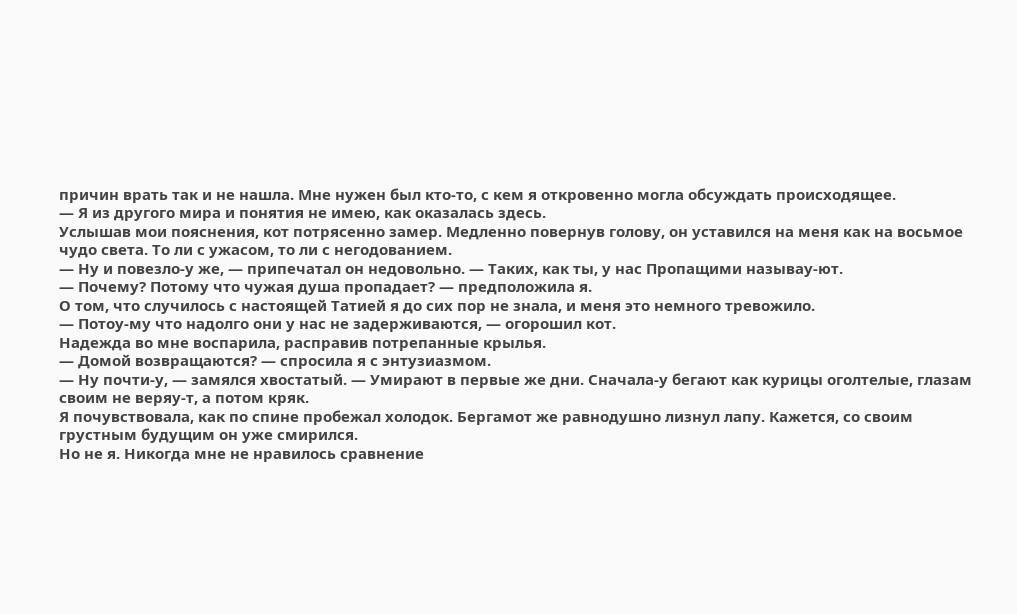причин врать так и не нашла. Мне нужен был кто-то, с кем я откровенно могла обсуждать происходящее.
— Я из другого мира и понятия не имею, как оказалась здесь.
Услышав мои пояснения, кот потрясенно замер. Медленно повернув голову, он уставился на меня как на восьмое чудо света. То ли с ужасом, то ли с негодованием.
— Ну и повезло-у же, — припечатал он недовольно. — Таких, как ты, у нас Пропащими называу-ют.
— Почему? Потому что чужая душа пропадает? — предположила я.
О том, что случилось с настоящей Татией я до сих пор не знала, и меня это немного тревожило.
— Потоу-му что надолго они у нас не задерживаются, — огорошил кот.
Надежда во мне воспарила, расправив потрепанные крылья.
— Домой возвращаются? — спросила я с энтузиазмом.
— Ну почти-у, — замялся хвостатый. — Умирают в первые же дни. Сначала-у бегают как курицы оголтелые, глазам своим не веряу-т, а потом кряк.
Я почувствовала, как по спине пробежал холодок. Бергамот же равнодушно лизнул лапу. Кажется, со своим грустным будущим он уже смирился.
Но не я. Никогда мне не нравилось сравнение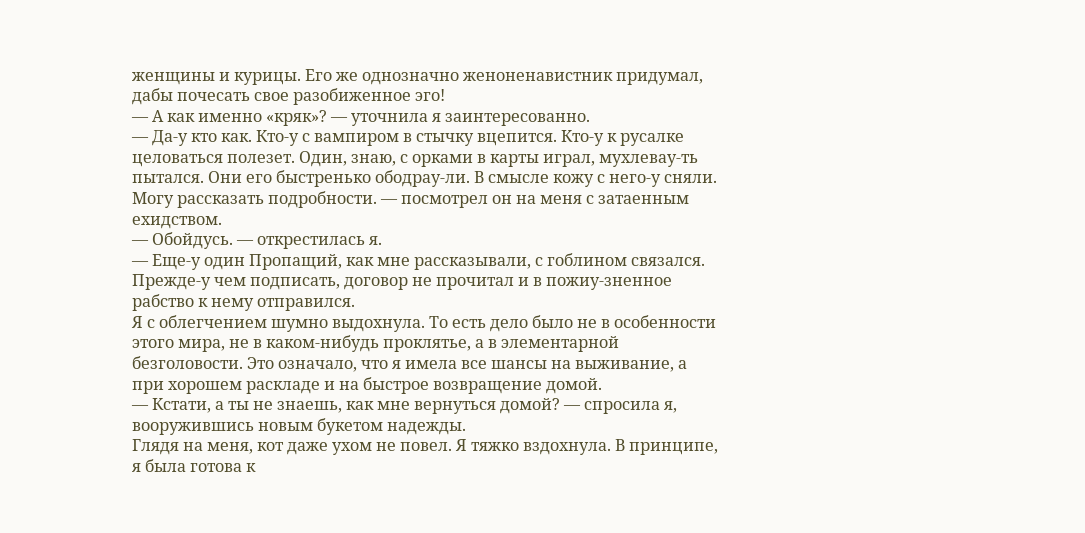женщины и курицы. Его же однозначно женоненавистник придумал, дабы почесать свое разобиженное эго!
— А как именно «кряк»? — уточнила я заинтересованно.
— Да-у кто как. Кто-у с вампиром в стычку вцепится. Кто-у к русалке целоваться полезет. Один, знаю, с орками в карты играл, мухлевау-ть пытался. Они его быстренько ободрау-ли. В смысле кожу с него-у сняли. Могу рассказать подробности. — посмотрел он на меня с затаенным ехидством.
— Обойдусь. — открестилась я.
— Еще-у один Пропащий, как мне рассказывали, с гоблином связался. Прежде-у чем подписать, договор не прочитал и в пожиу-зненное рабство к нему отправился.
Я с облегчением шумно выдохнула. То есть дело было не в особенности этого мира, не в каком-нибудь проклятье, а в элементарной безголовости. Это означало, что я имела все шансы на выживание, а при хорошем раскладе и на быстрое возвращение домой.
— Кстати, а ты не знаешь, как мне вернуться домой? — спросила я, вооружившись новым букетом надежды.
Глядя на меня, кот даже ухом не повел. Я тяжко вздохнула. В принципе, я была готова к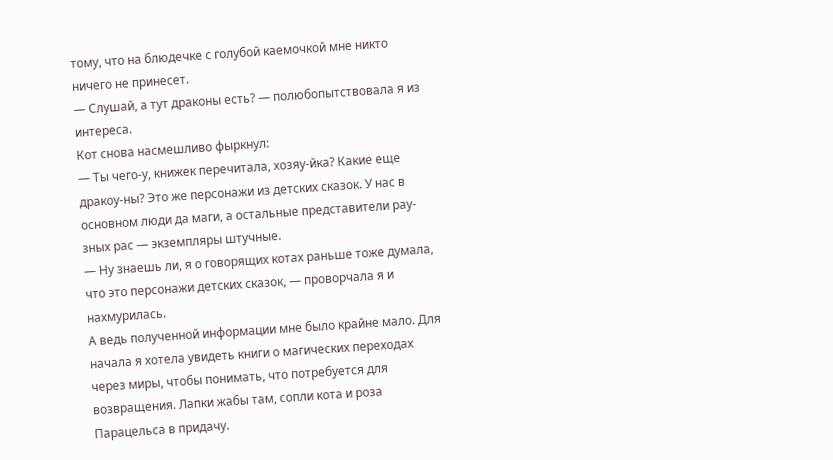тому, что на блюдечке с голубой каемочкой мне никто ничего не принесет.
— Слушай, а тут драконы есть? — полюбопытствовала я из интереса.
Кот снова насмешливо фыркнул:
— Ты чего-у, книжек перечитала, хозяу-йка? Какие еще дракоу-ны? Это же персонажи из детских сказок. У нас в основном люди да маги, а остальные представители рау-зных рас — экземпляры штучные.
— Ну знаешь ли, я о говорящих котах раньше тоже думала, что это персонажи детских сказок, — проворчала я и нахмурилась.
А ведь полученной информации мне было крайне мало. Для начала я хотела увидеть книги о магических переходах через миры, чтобы понимать, что потребуется для возвращения. Лапки жабы там, сопли кота и роза Парацельса в придачу.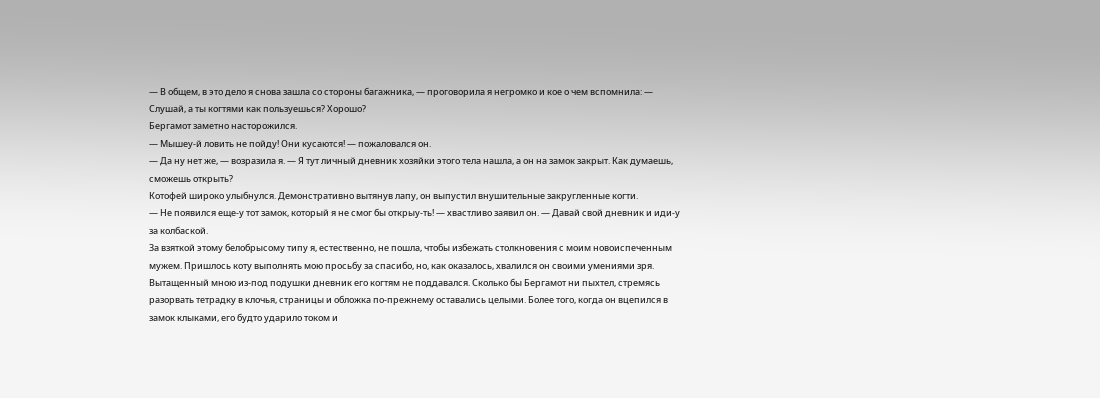— В общем, в это дело я снова зашла со стороны багажника, — проговорила я негромко и кое о чем вспомнила: — Слушай, а ты когтями как пользуешься? Хорошо?
Бергамот заметно насторожился.
— Мышеу-й ловить не пойду! Они кусаются! — пожаловался он.
— Да ну нет же, — возразила я. — Я тут личный дневник хозяйки этого тела нашла, а он на замок закрыт. Как думаешь, сможешь открыть?
Котофей широко улыбнулся. Демонстративно вытянув лапу, он выпустил внушительные закругленные когти.
— Не появился еще-у тот замок, который я не смог бы открыу-ть! — хвастливо заявил он. — Давай свой дневник и иди-у за колбаской.
За взяткой этому белобрысому типу я, естественно, не пошла, чтобы избежать столкновения с моим новоиспеченным мужем. Пришлось коту выполнять мою просьбу за спасибо, но, как оказалось, хвалился он своими умениями зря.
Вытащенный мною из-под подушки дневник его когтям не поддавался. Сколько бы Бергамот ни пыхтел, стремясь разорвать тетрадку в клочья, страницы и обложка по-прежнему оставались целыми. Более того, когда он вцепился в замок клыками, его будто ударило током и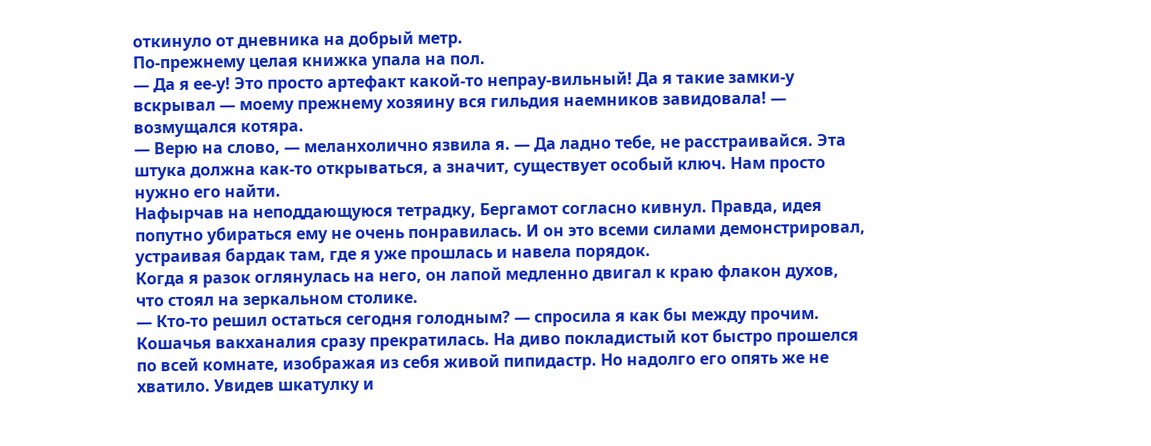откинуло от дневника на добрый метр.
По-прежнему целая книжка упала на пол.
— Да я ее-у! Это просто артефакт какой-то непрау-вильный! Да я такие замки-у вскрывал — моему прежнему хозяину вся гильдия наемников завидовала! — возмущался котяра.
— Верю на слово, — меланхолично язвила я. — Да ладно тебе, не расстраивайся. Эта штука должна как-то открываться, а значит, существует особый ключ. Нам просто нужно его найти.
Нафырчав на неподдающуюся тетрадку, Бергамот согласно кивнул. Правда, идея попутно убираться ему не очень понравилась. И он это всеми силами демонстрировал, устраивая бардак там, где я уже прошлась и навела порядок.
Когда я разок оглянулась на него, он лапой медленно двигал к краю флакон духов, что стоял на зеркальном столике.
— Кто-то решил остаться сегодня голодным? — спросила я как бы между прочим.
Кошачья вакханалия сразу прекратилась. На диво покладистый кот быстро прошелся по всей комнате, изображая из себя живой пипидастр. Но надолго его опять же не хватило. Увидев шкатулку и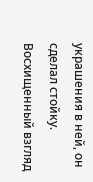украшения в ней, он сделал стойку. Восхищенный взгляд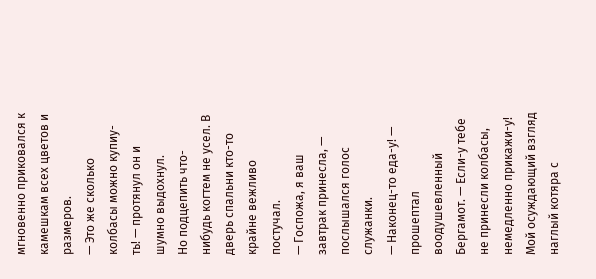мгновенно приковался к камешкам всех цветов и размеров.
— Это же сколько колбасы можно купиу-ть! — протянул он и шумно выдохнул.
Но подцепить что-нибудь когтем не усел. В дверь спальни кто-то крайне вежливо постучал.
— Госпожа, я ваш завтрак принесла, — послышался голос служанки.
— Наконец-то еда-у! — прошептал воодушевленный Бергамот. — Если-у тебе не принесли колбасы, немедленно прикажи-у!
Мой осуждающий взгляд наглый котяра с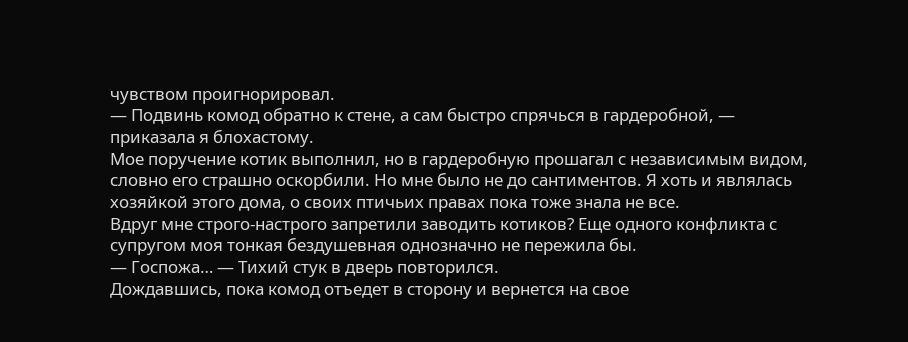чувством проигнорировал.
— Подвинь комод обратно к стене, а сам быстро спрячься в гардеробной, — приказала я блохастому.
Мое поручение котик выполнил, но в гардеробную прошагал с независимым видом, словно его страшно оскорбили. Но мне было не до сантиментов. Я хоть и являлась хозяйкой этого дома, о своих птичьих правах пока тоже знала не все.
Вдруг мне строго-настрого запретили заводить котиков? Еще одного конфликта с супругом моя тонкая бездушевная однозначно не пережила бы.
— Госпожа… — Тихий стук в дверь повторился.
Дождавшись, пока комод отъедет в сторону и вернется на свое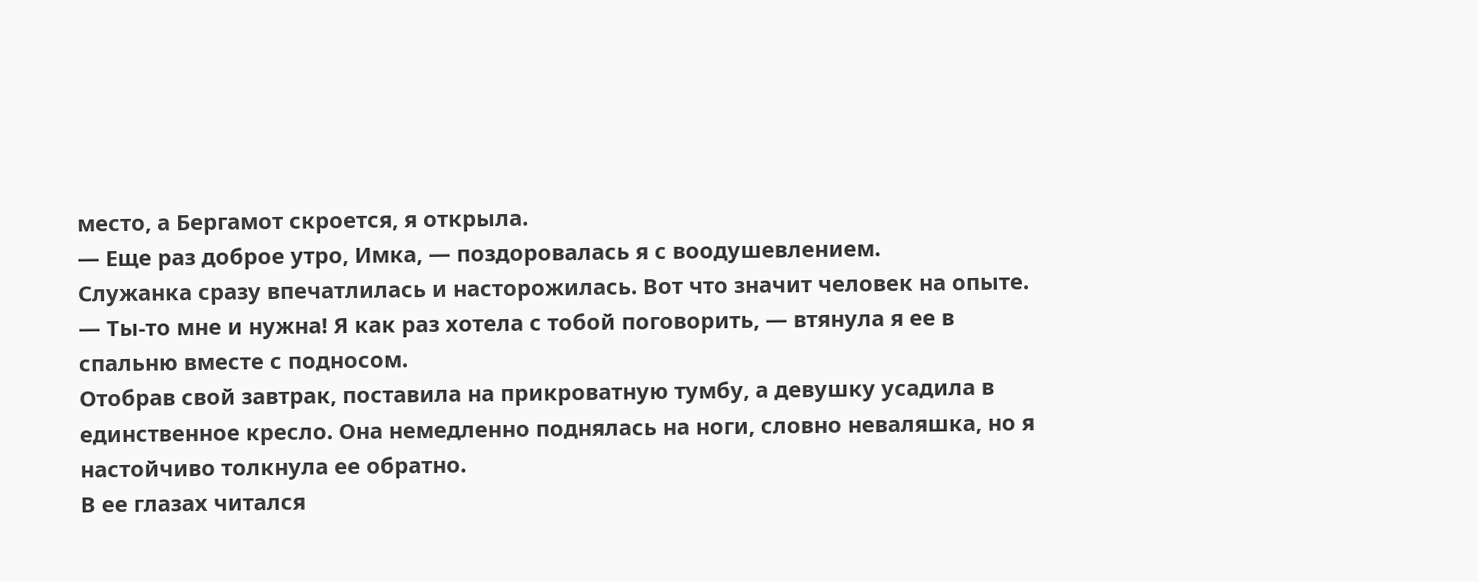место, а Бергамот скроется, я открыла.
— Еще раз доброе утро, Имка, — поздоровалась я с воодушевлением.
Служанка сразу впечатлилась и насторожилась. Вот что значит человек на опыте.
— Ты-то мне и нужна! Я как раз хотела с тобой поговорить, — втянула я ее в спальню вместе с подносом.
Отобрав свой завтрак, поставила на прикроватную тумбу, а девушку усадила в единственное кресло. Она немедленно поднялась на ноги, словно неваляшка, но я настойчиво толкнула ее обратно.
В ее глазах читался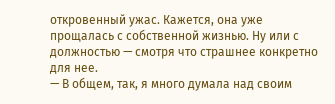откровенный ужас. Кажется, она уже прощалась с собственной жизнью. Ну или с должностью — смотря что страшнее конкретно для нее.
— В общем, так, я много думала над своим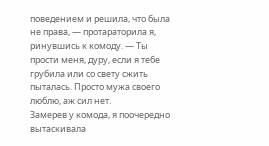поведением и решила, что была не права, — протараторила я, ринувшись к комоду. — Ты прости меня, дуру, если я тебе грубила или со свету сжить пыталась. Просто мужа своего люблю, аж сил нет.
Замерев у комода, я поочередно вытаскивала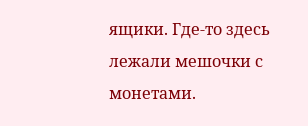ящики. Где-то здесь лежали мешочки с монетами.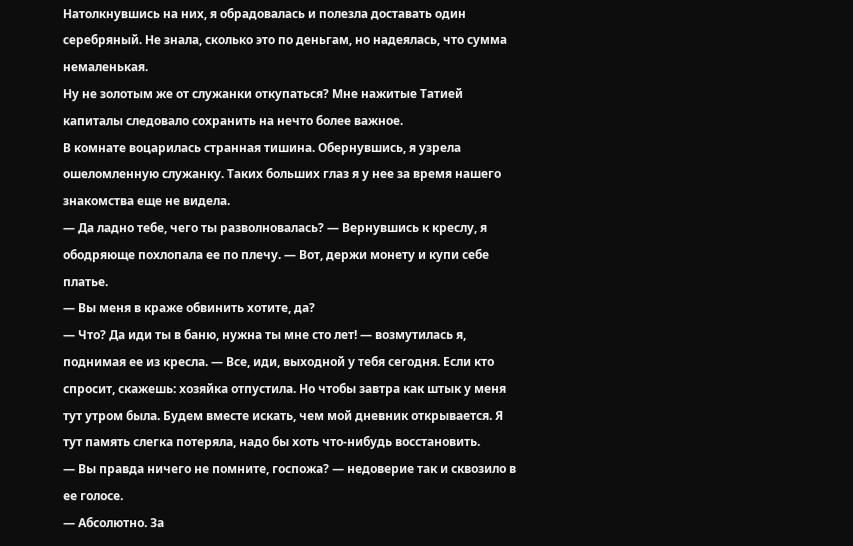Натолкнувшись на них, я обрадовалась и полезла доставать один серебряный. Не знала, сколько это по деньгам, но надеялась, что сумма немаленькая.
Ну не золотым же от служанки откупаться? Мне нажитые Татией капиталы следовало сохранить на нечто более важное.
В комнате воцарилась странная тишина. Обернувшись, я узрела ошеломленную служанку. Таких больших глаз я у нее за время нашего знакомства еще не видела.
— Да ладно тебе, чего ты разволновалась? — Вернувшись к креслу, я ободряюще похлопала ее по плечу. — Вот, держи монету и купи себе платье.
— Вы меня в краже обвинить хотите, да?
— Что? Да иди ты в баню, нужна ты мне сто лет! — возмутилась я, поднимая ее из кресла. — Все, иди, выходной у тебя сегодня. Если кто спросит, скажешь: хозяйка отпустила. Но чтобы завтра как штык у меня тут утром была. Будем вместе искать, чем мой дневник открывается. Я тут память слегка потеряла, надо бы хоть что-нибудь восстановить.
— Вы правда ничего не помните, госпожа? — недоверие так и сквозило в ее голосе.
— Абсолютно. За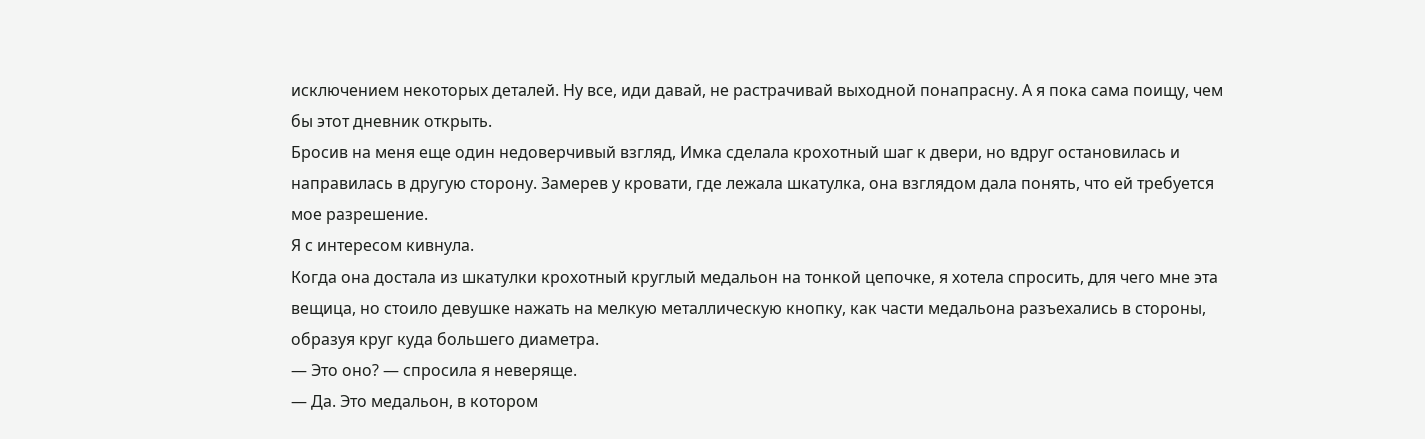исключением некоторых деталей. Ну все, иди давай, не растрачивай выходной понапрасну. А я пока сама поищу, чем бы этот дневник открыть.
Бросив на меня еще один недоверчивый взгляд, Имка сделала крохотный шаг к двери, но вдруг остановилась и направилась в другую сторону. Замерев у кровати, где лежала шкатулка, она взглядом дала понять, что ей требуется мое разрешение.
Я с интересом кивнула.
Когда она достала из шкатулки крохотный круглый медальон на тонкой цепочке, я хотела спросить, для чего мне эта вещица, но стоило девушке нажать на мелкую металлическую кнопку, как части медальона разъехались в стороны, образуя круг куда большего диаметра.
— Это оно? — спросила я неверяще.
— Да. Это медальон, в котором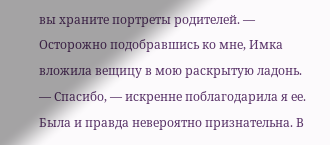вы храните портреты родителей. — Осторожно подобравшись ко мне, Имка вложила вещицу в мою раскрытую ладонь.
— Спасибо, — искренне поблагодарила я ее.
Была и правда невероятно признательна. В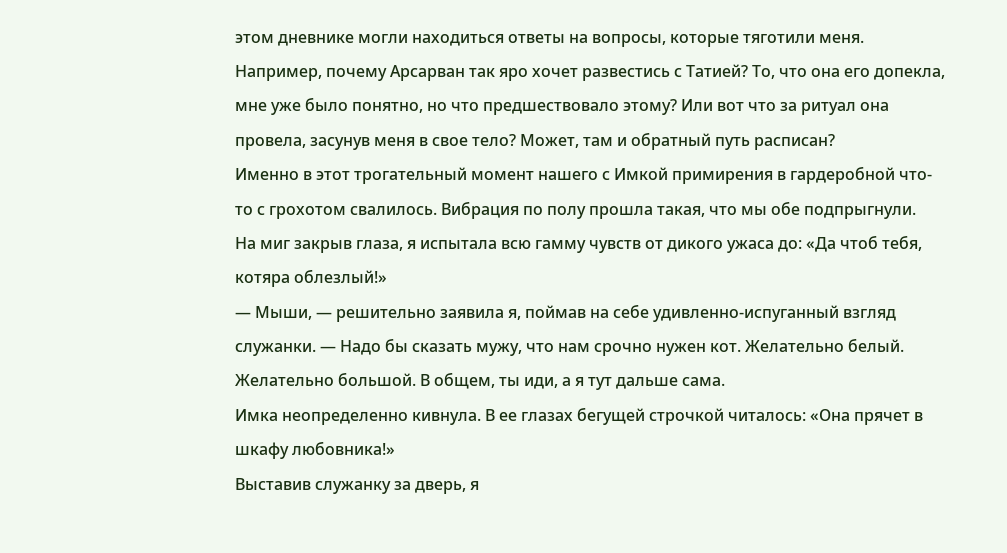этом дневнике могли находиться ответы на вопросы, которые тяготили меня. Например, почему Арсарван так яро хочет развестись с Татией? То, что она его допекла, мне уже было понятно, но что предшествовало этому? Или вот что за ритуал она провела, засунув меня в свое тело? Может, там и обратный путь расписан?
Именно в этот трогательный момент нашего с Имкой примирения в гардеробной что-то с грохотом свалилось. Вибрация по полу прошла такая, что мы обе подпрыгнули.
На миг закрыв глаза, я испытала всю гамму чувств от дикого ужаса до: «Да чтоб тебя, котяра облезлый!»
— Мыши, — решительно заявила я, поймав на себе удивленно-испуганный взгляд служанки. — Надо бы сказать мужу, что нам срочно нужен кот. Желательно белый. Желательно большой. В общем, ты иди, а я тут дальше сама.
Имка неопределенно кивнула. В ее глазах бегущей строчкой читалось: «Она прячет в шкафу любовника!»
Выставив служанку за дверь, я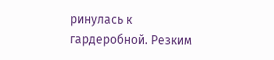ринулась к гардеробной. Резким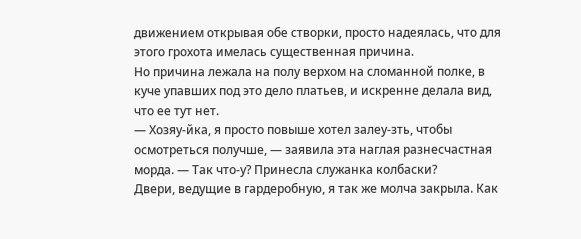движением открывая обе створки, просто надеялась, что для этого грохота имелась существенная причина.
Но причина лежала на полу верхом на сломанной полке, в куче упавших под это дело платьев, и искренне делала вид, что ее тут нет.
— Хозяу-йка, я просто повыше хотел залеу-зть, чтобы осмотреться получше, — заявила эта наглая разнесчастная морда. — Так что-у? Принесла служанка колбаски?
Двери, ведущие в гардеробную, я так же молча закрыла. Как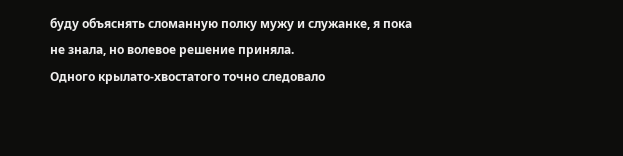буду объяснять сломанную полку мужу и служанке, я пока не знала, но волевое решение приняла.
Одного крылато-хвостатого точно следовало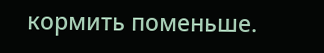кормить поменьше.